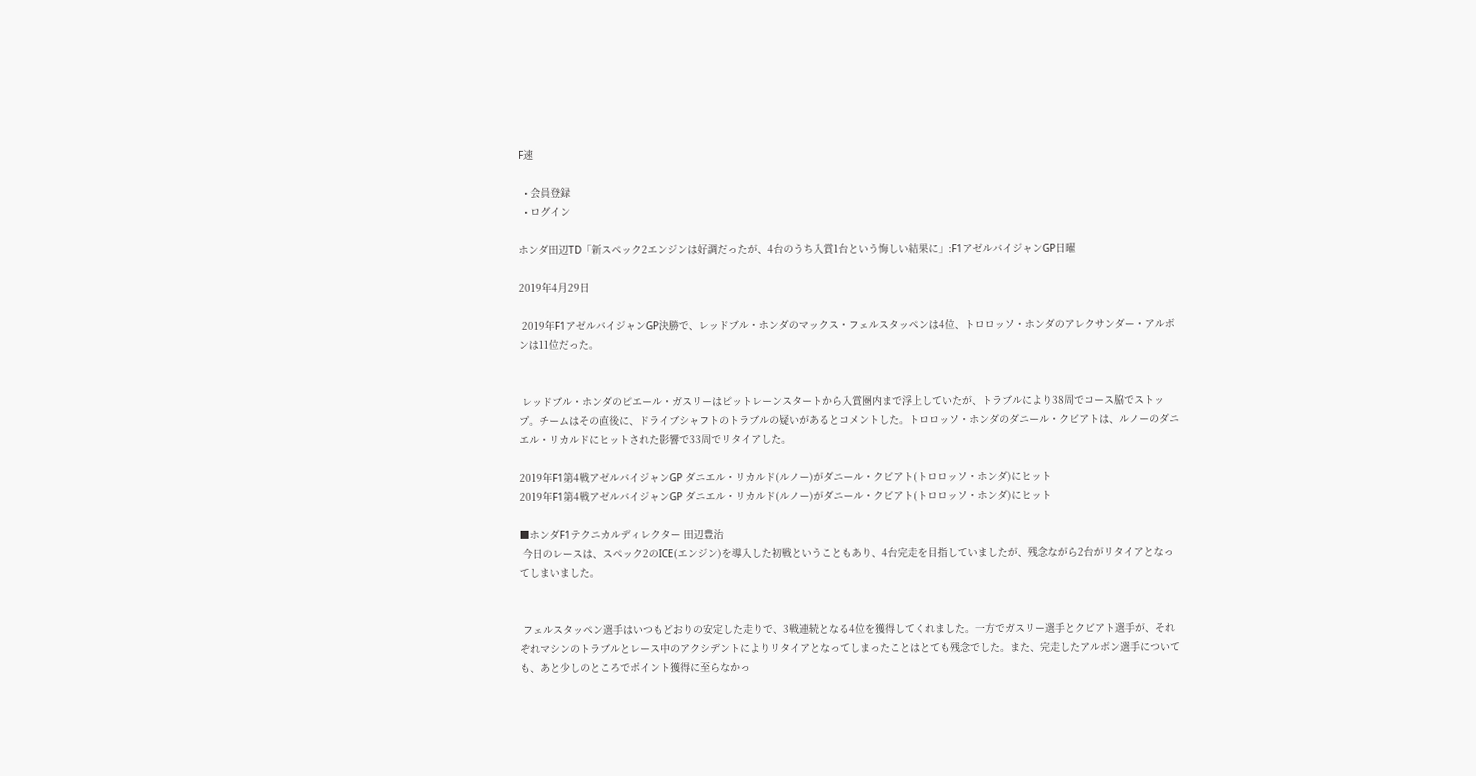F速

  • 会員登録
  • ログイン

ホンダ田辺TD「新スペック2エンジンは好調だったが、4台のうち入賞1台という悔しい結果に」:F1アゼルバイジャンGP日曜

2019年4月29日

 2019年F1アゼルバイジャンGP決勝で、レッドブル・ホンダのマックス・フェルスタッペンは4位、トロロッソ・ホンダのアレクサンダー・アルボンは11位だった。


 レッドブル・ホンダのピエール・ガスリーはピットレーンスタートから入賞圏内まで浮上していたが、トラブルにより38周でコース脇でストップ。チームはその直後に、ドライブシャフトのトラブルの疑いがあるとコメントした。トロロッソ・ホンダのダニール・クビアトは、ルノーのダニエル・リカルドにヒットされた影響で33周でリタイアした。

2019年F1第4戦アゼルバイジャンGP ダニエル・リカルド(ルノー)がダニール・クビアト(トロロッソ・ホンダ)にヒット
2019年F1第4戦アゼルバイジャンGP ダニエル・リカルド(ルノー)がダニール・クビアト(トロロッソ・ホンダ)にヒット

■ホンダF1テクニカルディレクター 田辺豊治
 今日のレースは、スペック2のICE(エンジン)を導入した初戦ということもあり、4台完走を目指していましたが、残念ながら2台がリタイアとなってしまいました。


 フェルスタッペン選手はいつもどおりの安定した走りで、3戦連続となる4位を獲得してくれました。一方でガスリー選手とクビアト選手が、それぞれマシンのトラブルとレース中のアクシデントによりリタイアとなってしまったことはとても残念でした。また、完走したアルボン選手についても、あと少しのところでポイント獲得に至らなかっ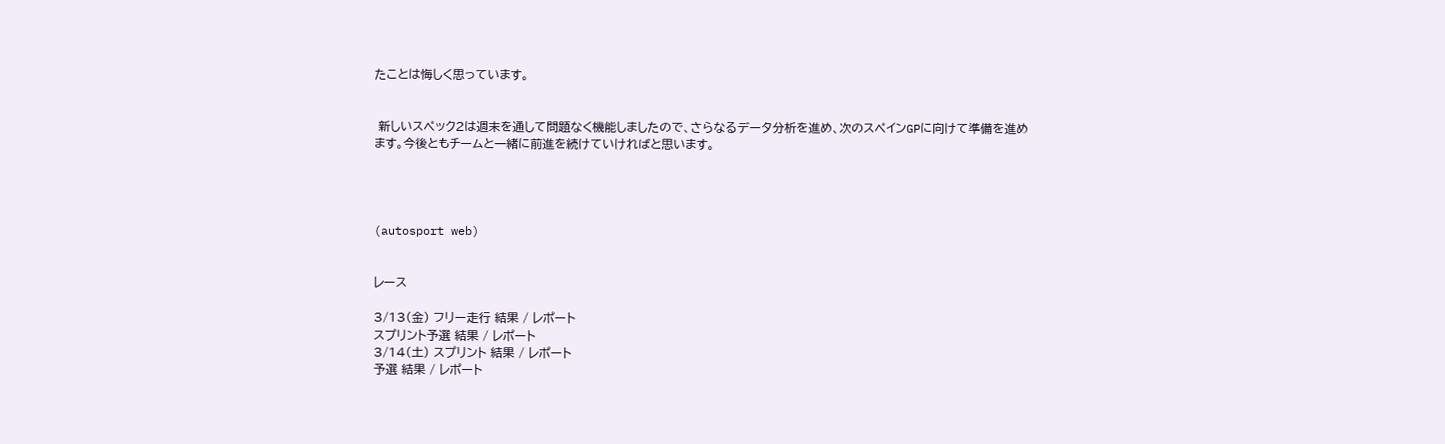たことは悔しく思っています。


 新しいスペック2は週末を通して問題なく機能しましたので、さらなるデータ分析を進め、次のスペインGPに向けて準備を進めます。今後ともチームと一緒に前進を続けていければと思います。




(autosport web)


レース

3/13(金) フリー走行 結果 / レポート
スプリント予選 結果 / レポート
3/14(土) スプリント 結果 / レポート
予選 結果 / レポート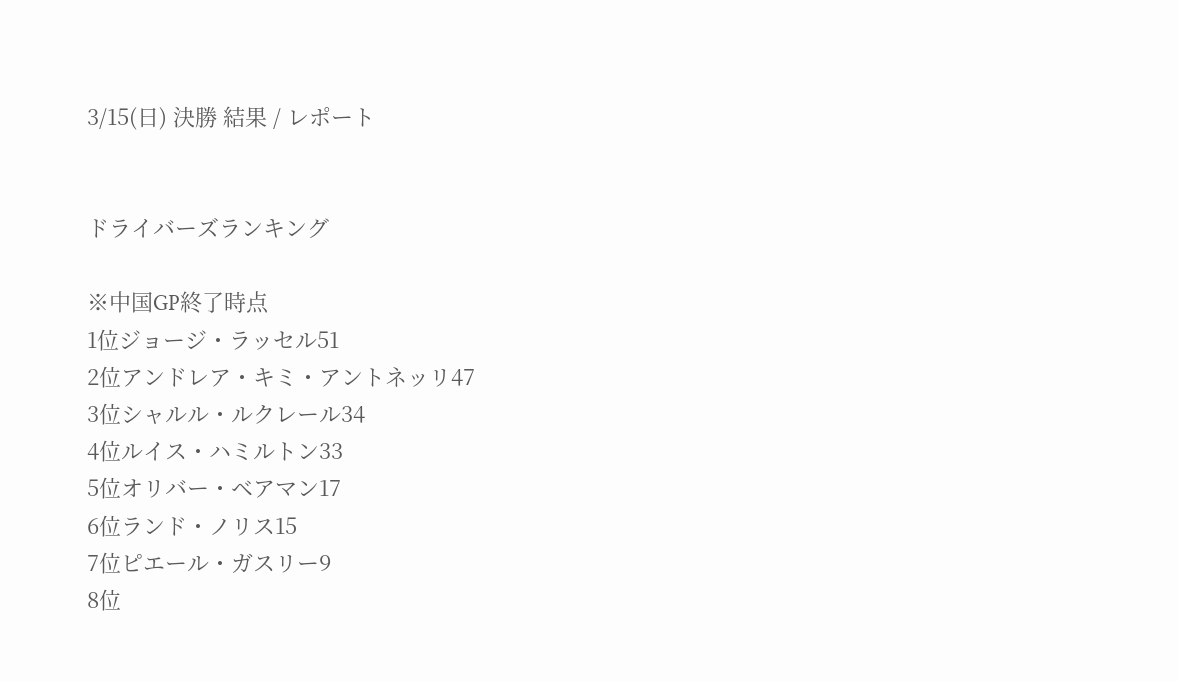3/15(日) 決勝 結果 / レポート


ドライバーズランキング

※中国GP終了時点
1位ジョージ・ラッセル51
2位アンドレア・キミ・アントネッリ47
3位シャルル・ルクレール34
4位ルイス・ハミルトン33
5位オリバー・ベアマン17
6位ランド・ノリス15
7位ピエール・ガスリー9
8位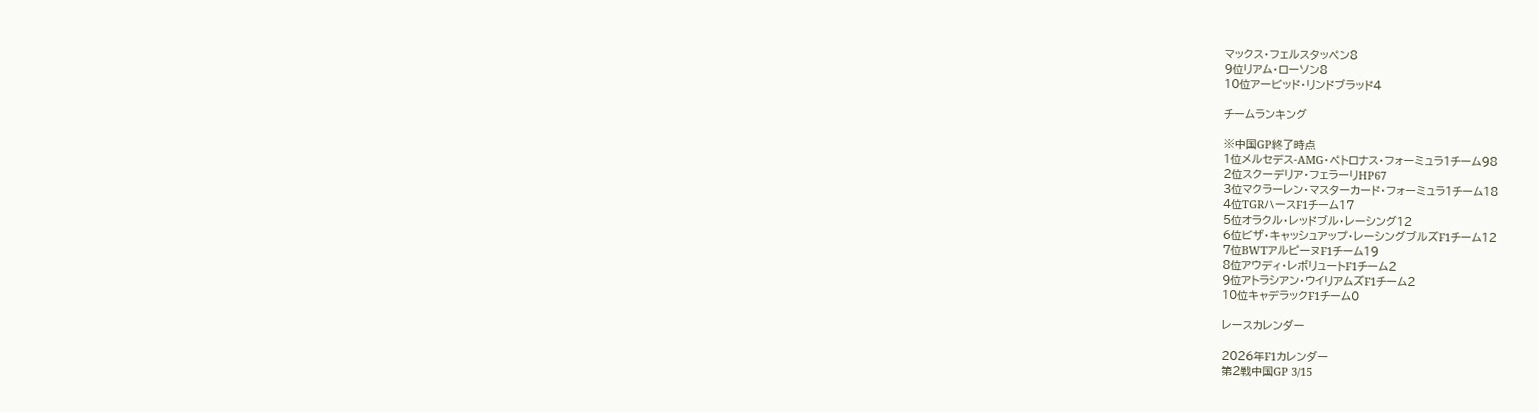マックス・フェルスタッペン8
9位リアム・ローソン8
10位アービッド・リンドブラッド4

チームランキング

※中国GP終了時点
1位メルセデス-AMG・ペトロナス・フォーミュラ1チーム98
2位スクーデリア・フェラーリHP67
3位マクラーレン・マスターカード・フォーミュラ1チーム18
4位TGRハースF1チーム17
5位オラクル・レッドブル・レーシング12
6位ビザ・キャッシュアップ・レーシングブルズF1チーム12
7位BWTアルピーヌF1チーム19
8位アウディ・レボリュートF1チーム2
9位アトラシアン・ウイリアムズF1チーム2
10位キャデラックF1チーム0

レースカレンダー

2026年F1カレンダー
第2戦中国GP 3/15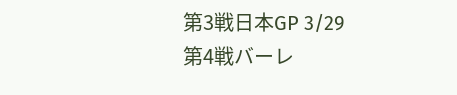第3戦日本GP 3/29
第4戦バーレ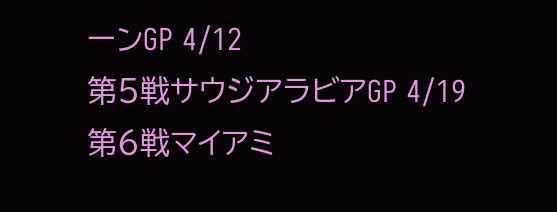ーンGP 4/12
第5戦サウジアラビアGP 4/19
第6戦マイアミ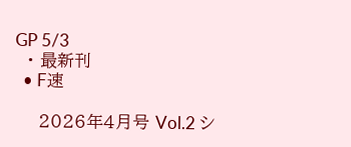GP 5/3
  • 最新刊
  • F速

    2026年4月号 Vol.2 シ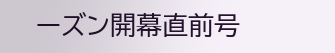ーズン開幕直前号